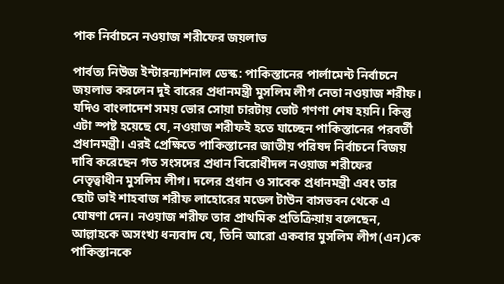পাক নির্বাচনে নওয়াজ শরীফের জয়লাভ

পার্বত্য নিউজ ইন্টারন্যাশনাল ডেস্ক: পাকিস্তানের পার্লামেন্ট নির্বাচনে জয়লাভ করলেন দুই বারের প্রধানমন্ত্রী মুসলিম লীগ নেতা নওয়াজ শরীফ। যদিও বাংলাদেশ সময় ভোর সোয়া চারটায় ভোট গণণা শেষ হয়নি। কিন্তু এটা স্পষ্ট হয়েছে যে, নওয়াজ শরীফই হতে যাচ্ছেন পাকিস্তানের পরবর্তী প্রধানমন্ত্রী। এরই প্রেক্ষিতে পাকিস্তানের জাতীয় পরিষদ নির্বাচনে বিজয় দাবি করেছেন গত সংসদের প্রধান বিরোধীদল নওয়াজ শরীফের নেতৃত্বাধীন মুসলিম লীগ। দলের প্রধান ও সাবেক প্রধানমন্ত্রী এবং তার ছোট ভাই শাহবাজ শরীফ লাহোরের মডেল টাউন বাসভবন থেকে এ ঘোষণা দেন। নওয়াজ শরীফ তার প্রাথমিক প্রতিক্রিয়ায় বলেছেন, আল্লাহকে অসংখ্য ধন্যবাদ যে, তিনি আরো একবার মুসলিম লীগ(এন)কে পাকিস্তানকে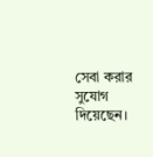সেবা করার সুযোগ দিয়েছেন।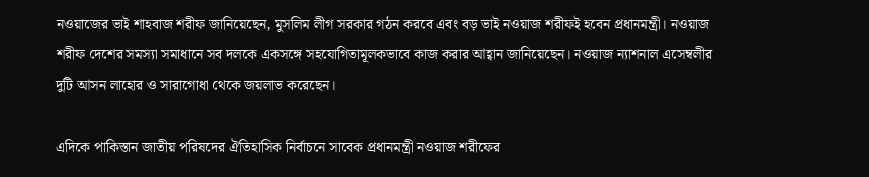নওয়াজের ভাই শাহবাজ শরীফ জানিয়েছেন, মুসলিম লীগ সরকার গঠন করবে এবং বড় ভাই নওয়াজ শরীফই হবেন প্রধানমন্ত্রী। নওয়াজ শরীফ দেশের সমস্যা সমাধানে সব দলকে একসঙ্গে সহযোগিতামূলকভাবে কাজ করার আহ্বান জানিয়েছেন। নওয়াজ ন্যাশনাল এসেম্বলীর দুটি আসন লাহোর ও সারাগোধা থেকে জয়লাভ করেছেন।

এদিকে পাকিস্তান জাতীয় পরিষদের ঐতিহাসিক নির্বাচনে সাবেক প্রধানমন্ত্রী নওয়াজ শরীফের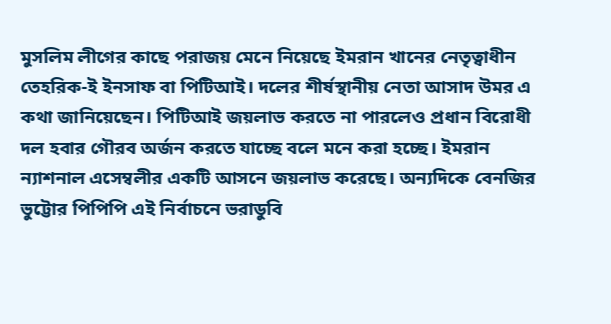মুসলিম লীগের কাছে পরাজয় মেনে নিয়েছে ইমরান খানের নেতৃত্বাধীন তেহরিক-ই ইনসাফ বা পিটিআই। দলের শীর্ষস্থানীয় নেতা আসাদ উমর এ কথা জানিয়েছেন। পিটিআই জয়লাভ করতে না পারলেও প্রধান বিরোধী দল হবার গৌরব অর্জন করতে যাচ্ছে বলে মনে করা হচ্ছে। ইমরান ন্যাশনাল এসেম্বলীর একটি আসনে জয়লাভ করেছে। অন্যদিকে বেনজির ভুট্টোর পিপিপি এই নির্বাচনে ভরাডুবি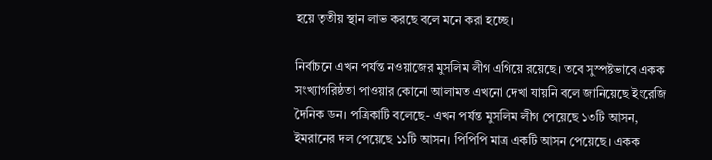হয়ে তৃতীয় স্থান লাভ করছে বলে মনে করা হচ্ছে।

নির্বাচনে এখন পর্যন্ত নওয়াজের মুসলিম লীগ এগিয়ে রয়েছে। তবে সুস্পষ্টভাবে একক সংখ্যাগরিষ্ঠতা পাওয়ার কোনো আলামত এখনো দেখা যায়নি বলে জানিয়েছে ইংরেজি দৈনিক ডন। পত্রিকাটি বলেছে- এখন পর্যন্ত মুসলিম লীগ পেয়েছে ১৩টি আসন, ইমরানের দল পেয়েছে ১১টি আসন। পিপিপি মাত্র একটি আসন পেয়েছে। একক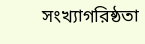সংখ্যাগরিষ্ঠতা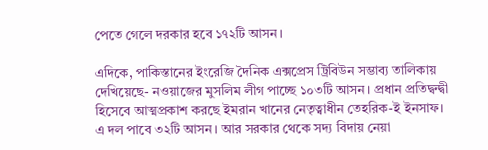পেতে গেলে দরকার হবে ১৭২টি আসন।

এদিকে, পাকিস্তানের ইংরেজি দৈনিক এক্সপ্রেস ট্রিবিউন সম্ভাব্য তালিকায় দেখিয়েছে- নওয়াজের মুসলিম লীগ পাচ্ছে ১০৩টি আসন। প্রধান প্রতিদ্বন্দ্বী হিসেবে আত্মপ্রকাশ করছে ইমরান খানের নেতৃত্বাধীন তেহরিক-ই ইনসাফ। এ দল পাবে ৩২টি আসন। আর সরকার থেকে সদ্য বিদায় নেয়া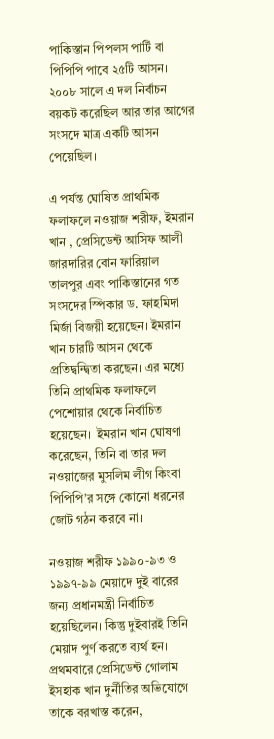পাকিস্তান পিপলস পার্টি বা পিপিপি পাবে ২৫টি আসন। ২০০৮ সালে এ দল নির্বাচন বয়কট করেছিল আর তার আগের সংসদে মাত্র একটি আসন পেয়েছিল।

এ পর্যন্ত ঘোষিত প্রাথমিক ফলাফলে নওয়াজ শরীফ, ইমরান খান , প্রেসিডেন্ট আসিফ আলী জারদারির বোন ফারিয়াল তালপুর এবং পাকিস্তানের গত সংসদের স্পিকার ড. ফাহমিদা মির্জা বিজয়ী হয়েছেন। ‌ইমরান খান চারটি আসন থেকে প্রতিদ্বন্দ্বিতা করছেন। এর মধ্যে তিনি প্রাথমিক ফলাফলে পেশোয়ার থেকে নির্বাচিত হয়েছেন।  ইমরান খান ঘোষণা করেছেন, তিনি বা তার দল নওয়াজের মুসলিম লীগ কিংবা পিপিপি’র সঙ্গে কোনো ধরনের জোট গঠন করবে না।

নওয়াজ শরীফ ১৯৯০-৯৩ ও ১৯৯৭-৯৯ মেয়াদে দুই বারের জন্য প্রধানমন্ত্রী নির্বাচিত হয়েছিলেন। কিন্তু দুইবারই তিনি মেয়াদ পুর্ণ করতে ব্যর্থ হন। প্রথমবারে প্রেসিডেন্ট গোলাম ইসহাক খান দুর্নীতির অভিযোগে তাকে বরখাস্ত করেন,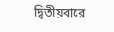দ্বিতীয়বারে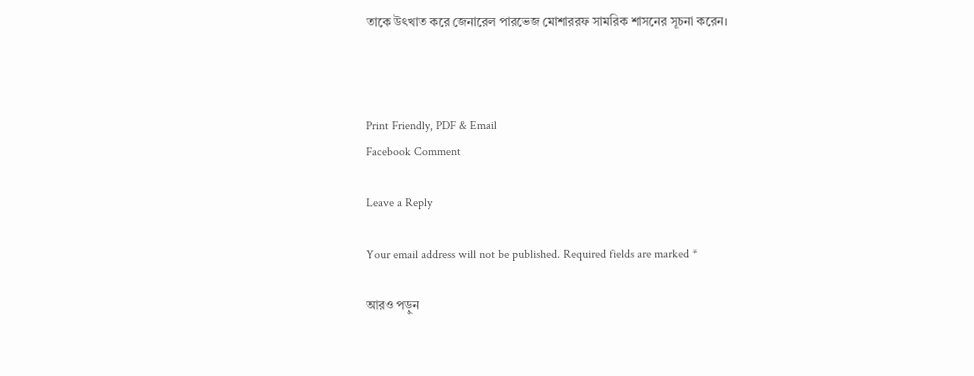তাকে উৎখাত করে জেনারেল পারভেজ মোশাররফ সামরিক শাসনের সূচনা করেন।



Print Friendly, PDF & Email
Facebook Comment

Leave a Reply

Your email address will not be published. Required fields are marked *

আরও পড়ুন